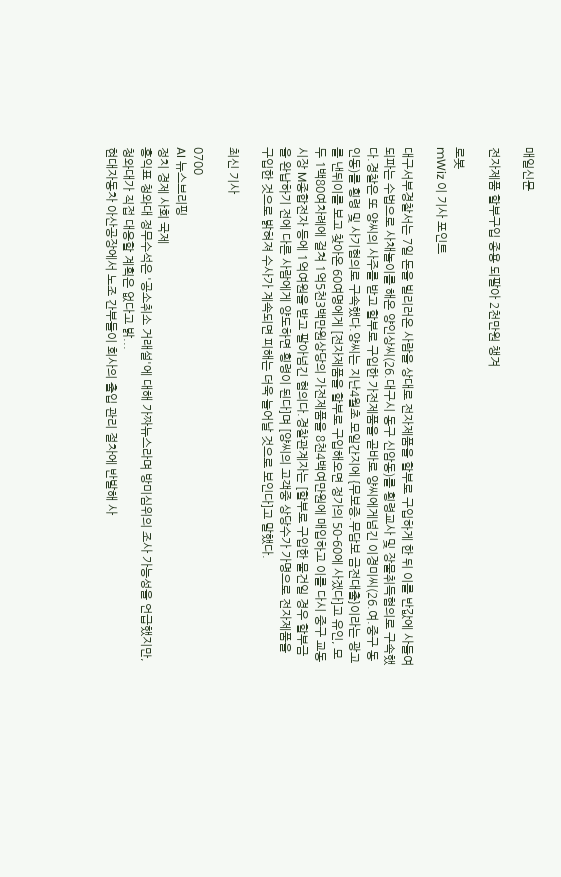매일신문

전자제품 할부구입 종용 되팔아 2천만원 챙겨

로봇
mWiz 이 기사 포인트

대구서부경찰서는 7일 돈을 빌리러온 사람을 상대로 전자제품을 할부로 구입하게 한 뒤 이를 반값에 사들여 되파는 수법으로 사채놀이를 해온 양인상씨(26.대구시 동구 신암동)를 횡령교사 및 장물취득혐의로 구속했다.경찰은 또 양씨의 사주를 받고 할부로 구입한 가전제품을 곧바로 양씨에게넘긴 이경미씨(26.여.중구 동인동)를 횡령 및 사기혐의로 구속했다.양씨는 지난4월초 모일간지에 {무보증.무담보 금전대출}이라는 광고를 낸뒤이를 보고 찾아온 60여명에게 [전자제품을 할부로 구입해오면 정가의 50-60에 사겠다]고 유인, 모두 1백80여차례에 걸쳐 1억5천3백만원상당의 가전제품을 8천4백여만원에 매입하고 이를 다시 중구 교동시장 M종합전자 등에 1억여원을 받고 팔아넘긴 혐의다.경찰관계자는 [할부로 구입한 물건일 경우 할부금을 완납하기 전에 다른 사람에게 양도하면 횡령이 된다]며 [양씨의 고객중 상당수가 가명으로 전자제품을 구입한 것으로 밝혀져 수사가 계속되면 피해는 더욱 늘어날 것으로 보인다]고 말했다.

최신 기사

0700
AI 뉴스브리핑
정치 경제 사회 국제
홍익표 청와대 정무수석은 '공소취소 거래설'에 대해 가짜뉴스라며 방미심위의 조사 가능성을 언급했지만, 청와대가 직접 대응할 계획은 없다고 밝...
현대자동차 아산공장에서 노조 간부들이 회사의 출입 관리 절차에 반발해 사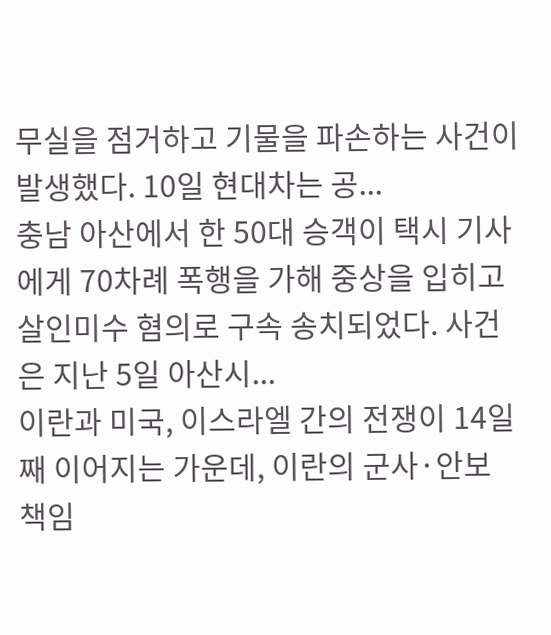무실을 점거하고 기물을 파손하는 사건이 발생했다. 10일 현대차는 공...
충남 아산에서 한 50대 승객이 택시 기사에게 70차례 폭행을 가해 중상을 입히고 살인미수 혐의로 구속 송치되었다. 사건은 지난 5일 아산시...
이란과 미국, 이스라엘 간의 전쟁이 14일째 이어지는 가운데, 이란의 군사·안보 책임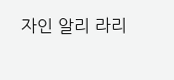자인 알리 라리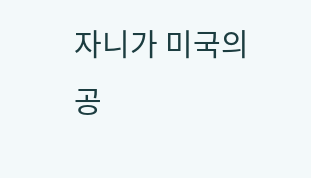자니가 미국의 공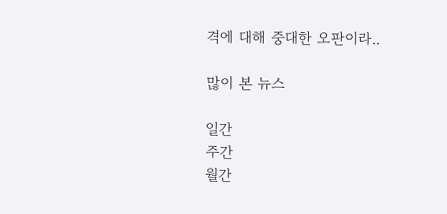격에 대해 중대한 오판이라..

많이 본 뉴스

일간
주간
월간